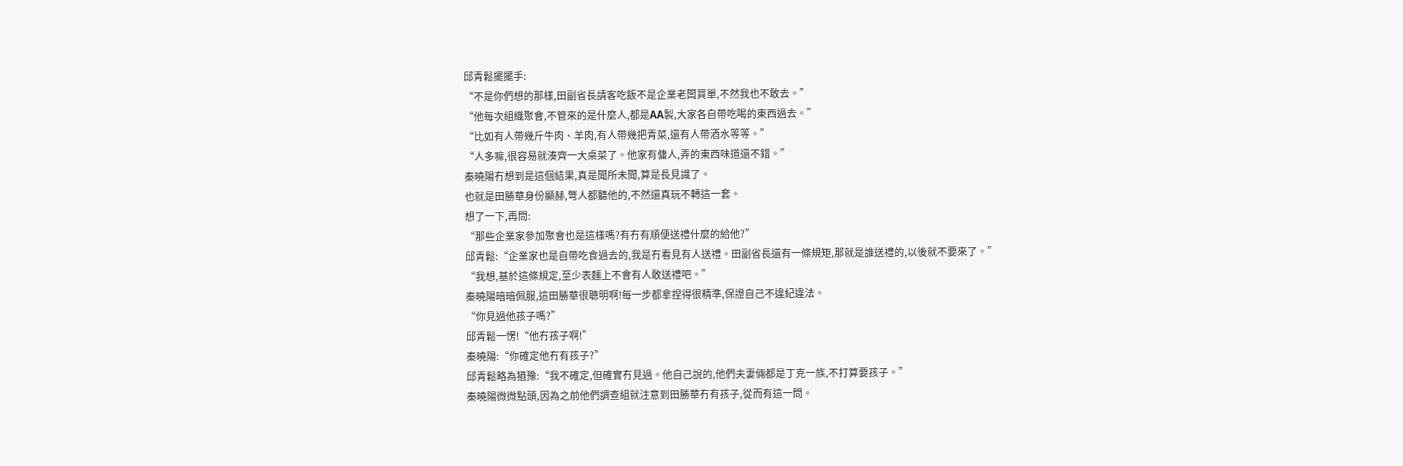邱青鬆擺擺手:
“不是你們想的那樣,田副省長請客吃飯不是企業老闆買單,不然我也不敢去。”
“他每次組織聚會,不管來的是什麼人,都是AA製,大家各自帶吃喝的東西過去。”
“比如有人帶幾斤牛肉、羊肉,有人帶幾把青菜,還有人帶酒水等等。”
“人多嘛,很容易就湊齊一大桌菜了。他家有傭人,弄的東西味道還不錯。”
秦曉陽冇想到是這個結果,真是聞所未聞,算是長見識了。
也就是田勝華身份顯赫,彆人都聽他的,不然還真玩不轉這一套。
想了一下,再問:
“那些企業家參加聚會也是這樣嗎?有冇有順便送禮什麼的給他?”
邱青鬆:“企業家也是自帶吃食過去的,我是冇看見有人送禮。田副省長還有一條規矩,那就是誰送禮的,以後就不要來了。”
“我想,基於這條規定,至少表麵上不會有人敢送禮吧。”
秦曉陽暗暗佩服,這田勝華很聰明啊!每一步都拿捏得很精準,保證自己不違紀違法。
“你見過他孩子嗎?”
邱青鬆一愣!“他冇孩子啊!”
秦曉陽:“你確定他冇有孩子?”
邱青鬆略為猶豫:“我不確定,但確實冇見過。他自己說的,他們夫妻倆都是丁克一族,不打算要孩子。”
秦曉陽微微點頭,因為之前他們調查組就注意到田勝華冇有孩子,從而有這一問。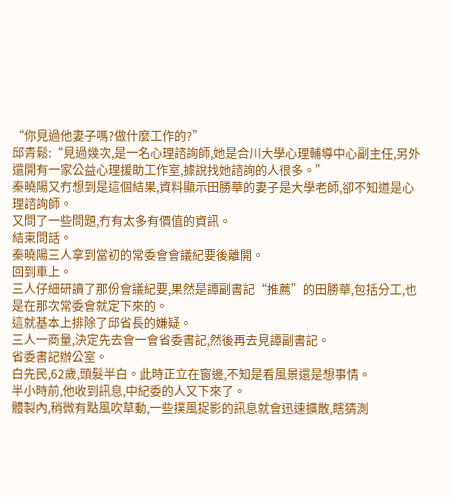“你見過他妻子嗎?做什麼工作的?”
邱青鬆:“見過幾次,是一名心理諮詢師,她是合川大學心理輔導中心副主任,另外還開有一家公益心理援助工作室,據說找她諮詢的人很多。”
秦曉陽又冇想到是這個結果,資料顯示田勝華的妻子是大學老師,卻不知道是心理諮詢師。
又問了一些問題,冇有太多有價值的資訊。
結束問話。
秦曉陽三人拿到當初的常委會會議紀要後離開。
回到車上。
三人仔細研讀了那份會議紀要,果然是譚副書記“推薦”的田勝華,包括分工,也是在那次常委會就定下來的。
這就基本上排除了邱省長的嫌疑。
三人一商量,決定先去會一會省委書記,然後再去見譚副書記。
省委書記辦公室。
白先民,62歲,頭髮半白。此時正立在窗邊,不知是看風景還是想事情。
半小時前,他收到訊息,中紀委的人又下來了。
體製內,稍微有點風吹草動,一些撲風捉影的訊息就會迅速擴散,瞎猜測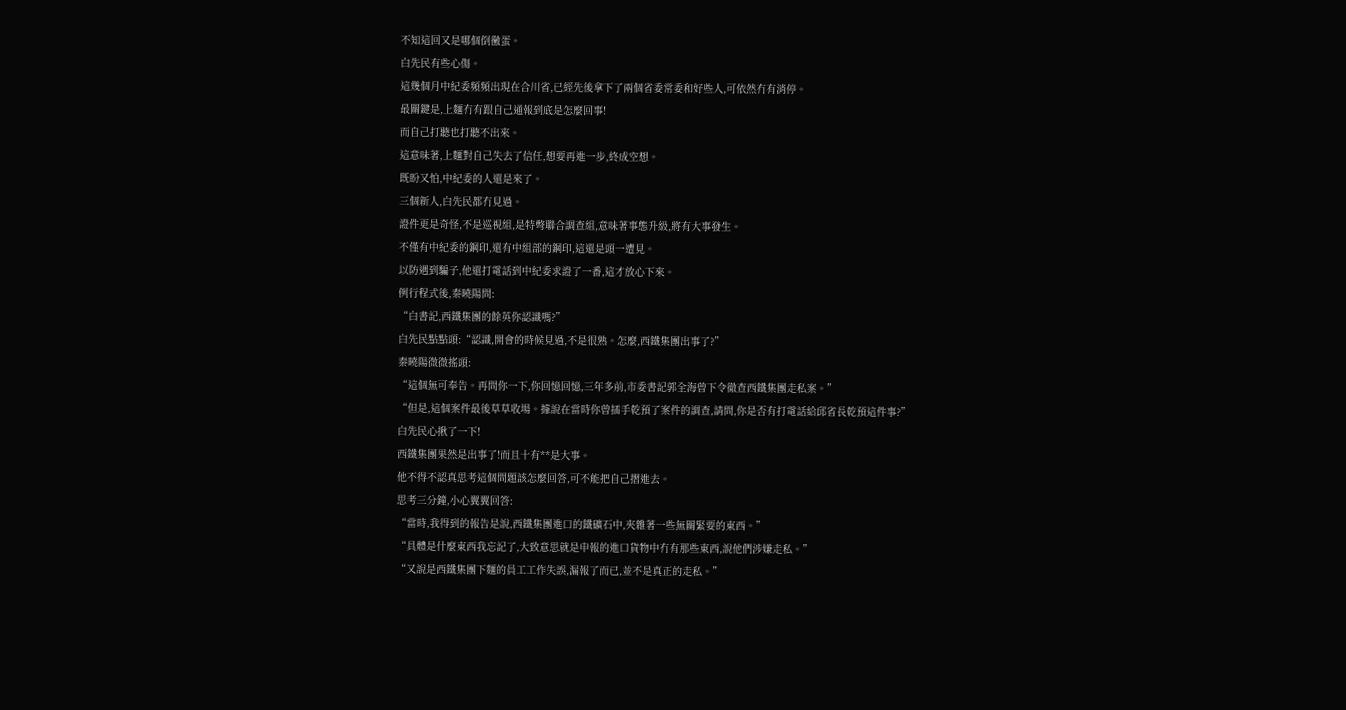不知這回又是哪個倒黴蛋。
白先民有些心傷。
這幾個月中紀委頻頻出現在合川省,已經先後拿下了兩個省委常委和好些人,可依然冇有消停。
最關鍵是,上麵冇有跟自己通報到底是怎麼回事!
而自己打聽也打聽不出來。
這意味著,上麵對自己失去了信任,想要再進一步,終成空想。
既盼又怕,中紀委的人還是來了。
三個新人,白先民都冇見過。
證件更是奇怪,不是巡視組,是特彆聯合調查組,意味著事態升級,將有大事發生。
不僅有中紀委的鋼印,還有中組部的鋼印,這還是頭一遭見。
以防遇到騙子,他還打電話到中紀委求證了一番,這才放心下來。
例行程式後,秦曉陽問:
“白書記,西鐵集團的餘英你認識嗎?”
白先民點點頭:“認識,開會的時候見過,不是很熟。怎麼,西鐵集團出事了?”
秦曉陽微微搖頭:
“這個無可奉告。再問你一下,你回憶回憶,三年多前,市委書記郭全海曾下令徹查西鐵集團走私案。”
“但是,這個案件最後草草收場。據說在當時你曾插手乾預了案件的調查,請問,你是否有打電話給邱省長乾預這件事?”
白先民心揪了一下!
西鐵集團果然是出事了!而且十有**是大事。
他不得不認真思考這個問題該怎麼回答,可不能把自己摺進去。
思考三分鐘,小心翼翼回答:
“當時,我得到的報告是說,西鐵集團進口的鐵礦石中,夾雜著一些無關緊要的東西。”
“具體是什麼東西我忘記了,大致意思就是申報的進口貨物中冇有那些東西,說他們涉嫌走私。”
“又說是西鐵集團下麵的員工工作失誤,漏報了而已,並不是真正的走私。”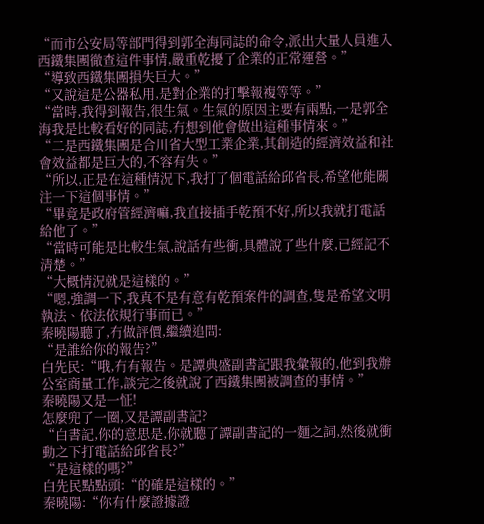“而市公安局等部門得到郭全海同誌的命令,派出大量人員進入西鐵集團徹查這件事情,嚴重乾擾了企業的正常運營。”
“導致西鐵集團損失巨大。”
“又說這是公器私用,是對企業的打擊報複等等。”
“當時,我得到報告,很生氣。生氣的原因主要有兩點,一是郭全海我是比較看好的同誌,冇想到他會做出這種事情來。”
“二是西鐵集團是合川省大型工業企業,其創造的經濟效益和社會效益都是巨大的,不容有失。”
“所以,正是在這種情況下,我打了個電話給邱省長,希望他能關注一下這個事情。”
“畢竟是政府管經濟嘛,我直接插手乾預不好,所以我就打電話給他了。”
“當時可能是比較生氣,說話有些衝,具體說了些什麼,已經記不清楚。”
“大概情況就是這樣的。”
“嗯,強調一下,我真不是有意有乾預案件的調查,隻是希望文明執法、依法依規行事而已。”
秦曉陽聽了,冇做評價,繼續追問:
“是誰給你的報告?”
白先民:“哦,冇有報告。是譚典盛副書記跟我彙報的,他到我辦公室商量工作,談完之後就說了西鐵集團被調查的事情。”
秦曉陽又是一怔!
怎麼兜了一圈,又是譚副書記?
“白書記,你的意思是,你就聽了譚副書記的一麵之詞,然後就衝動之下打電話給邱省長?”
“是這樣的嗎?”
白先民點點頭:“的確是這樣的。”
秦曉陽:“你有什麼證據證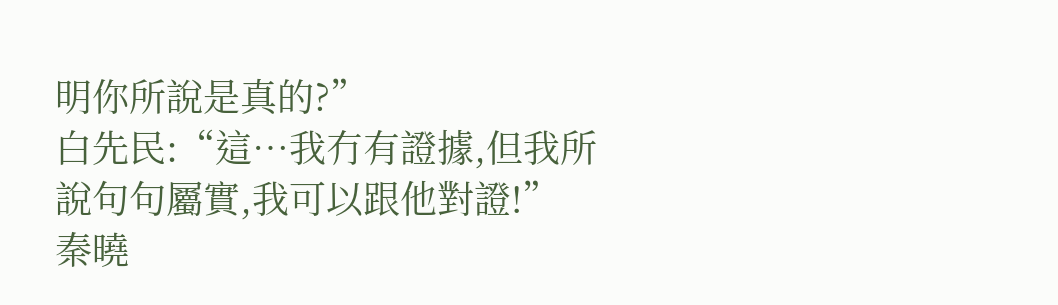明你所說是真的?”
白先民:“這…我冇有證據,但我所說句句屬實,我可以跟他對證!”
秦曉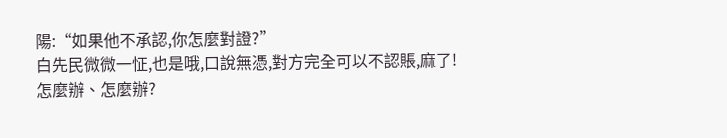陽:“如果他不承認,你怎麼對證?”
白先民微微一怔,也是哦,口說無憑,對方完全可以不認賬,麻了!
怎麼辦、怎麼辦?